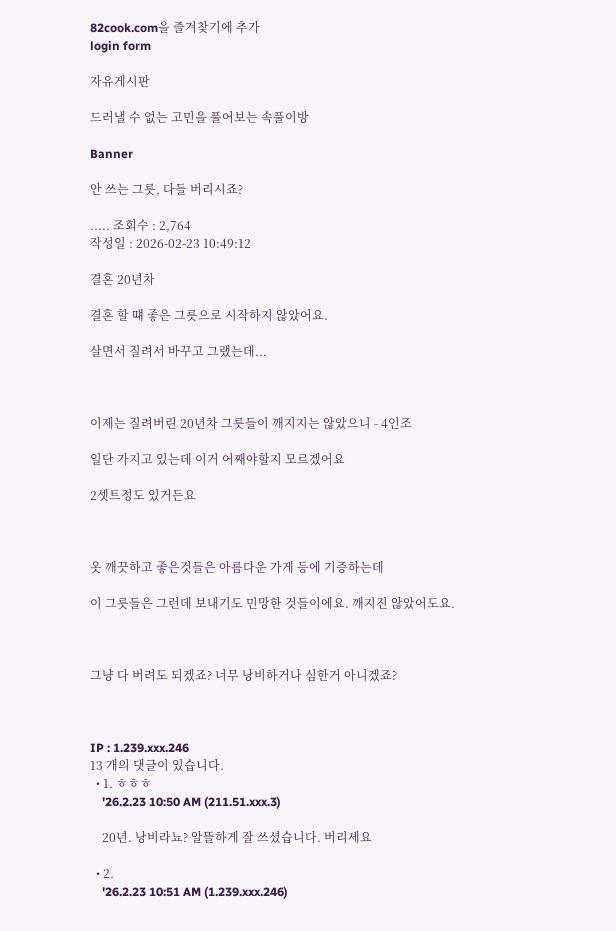82cook.com을 즐겨찾기에 추가
login form

자유게시판

드러낼 수 없는 고민을 풀어보는 속풀이방

Banner

안 쓰는 그릇, 다들 버리시죠?

..... 조회수 : 2,764
작성일 : 2026-02-23 10:49:12

결혼 20년차

결혼 할 떄 좋은 그릇으로 시작하지 않았어요.

살면서 질려서 바꾸고 그랬는데...



이제는 질려버린 20년차 그릇들이 깨지지는 않았으니 - 4인조

일단 가지고 있는데 이거 어째야할지 모르겠어요

2셋트정도 있거든요



옷 깨끗하고 좋은것들은 아름다운 가게 등에 기증하는데

이 그릇들은 그런데 보내기도 민망한 것들이에요. 깨지진 않았어도요.



그냥 다 버려도 되겠죠? 너무 낭비하거나 심한거 아니겠죠?



IP : 1.239.xxx.246
13 개의 댓글이 있습니다.
  • 1. ㅎㅎㅎ
    '26.2.23 10:50 AM (211.51.xxx.3)

    20년. 낭비라뇨? 알뜰하게 잘 쓰셨습니다. 버리세요

  • 2.
    '26.2.23 10:51 AM (1.239.xxx.246)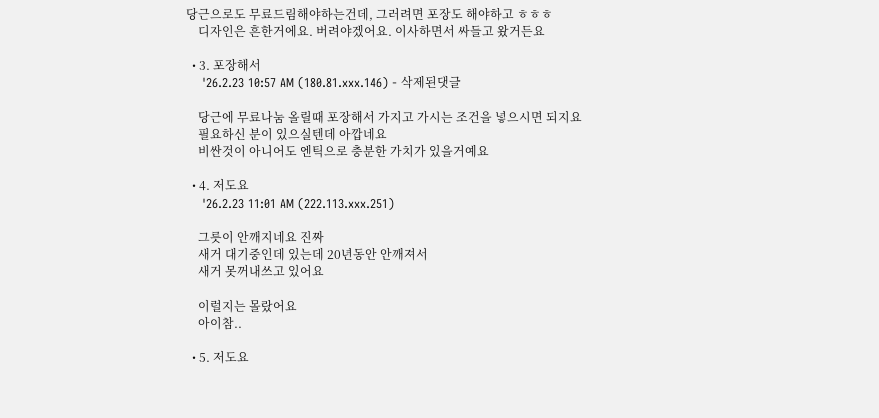당근으로도 무료드림해야하는건데, 그러려면 포장도 해야하고 ㅎㅎㅎ
    디자인은 흔한거에요. 버려야겠어요. 이사하면서 싸들고 왔거든요

  • 3. 포장해서
    '26.2.23 10:57 AM (180.81.xxx.146) - 삭제된댓글

    당근에 무료나눔 올릴때 포장해서 가지고 가시는 조건을 넣으시면 되지요
    필요하신 분이 있으실텐데 아깝네요
    비싼것이 아니어도 엔틱으로 충분한 가치가 있을거예요

  • 4. 저도요
    '26.2.23 11:01 AM (222.113.xxx.251)

    그릇이 안깨지네요 진짜
    새거 대기중인데 있는데 20년동안 안깨져서
    새거 못꺼내쓰고 있어요

    이럴지는 몰랐어요
    아이참..

  • 5. 저도요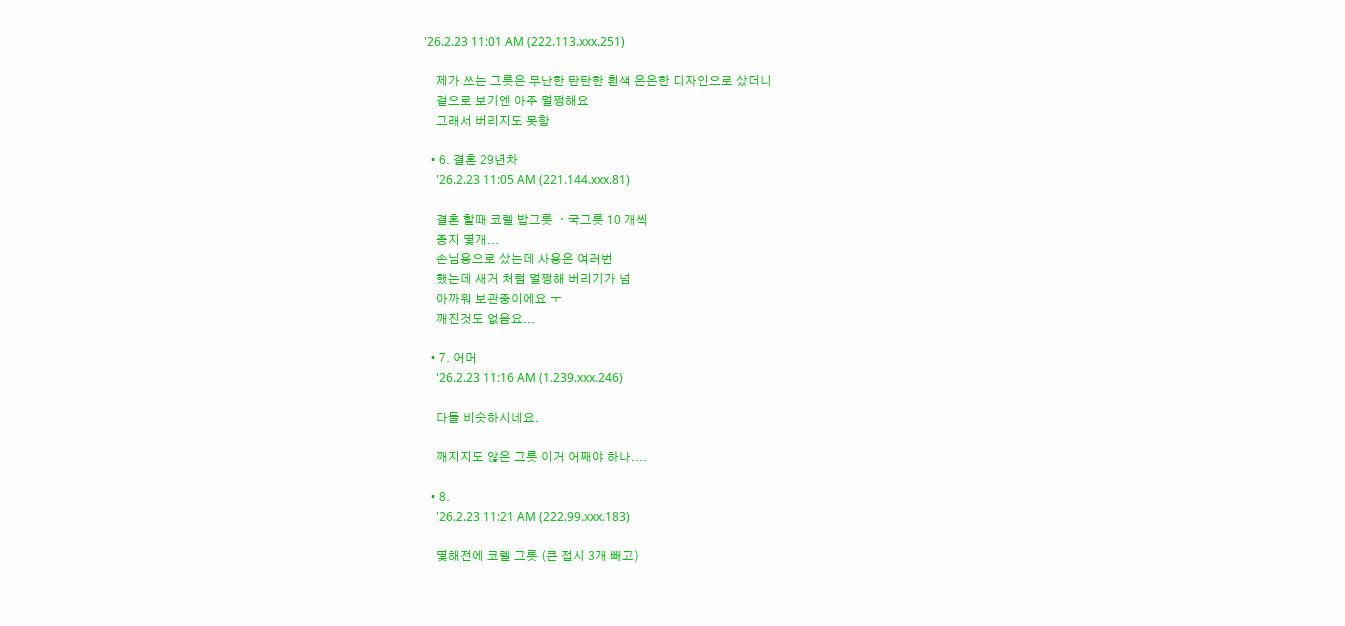'26.2.23 11:01 AM (222.113.xxx.251)

    제가 쓰는 그릇은 무난한 탄탄한 흰색 은은한 디자인으로 샀더니
    겉으로 보기엔 아주 멀쩡해요
    그래서 버리지도 못함

  • 6. 결혼 29년차
    '26.2.23 11:05 AM (221.144.xxx.81)

    결혼 할때 코렐 밥그릇 ㆍ국그릇 10 개씩
    종지 몇개...
    손님용으로 샀는데 사용은 여러번
    했는데 새거 처럼 멀쩡해 버리기가 넘
    아까워 보관중이에요 ㅜ
    깨진것도 없음요...

  • 7. 어머
    '26.2.23 11:16 AM (1.239.xxx.246)

    다들 비슷하시네요.

    깨지지도 않은 그릇 이거 어째야 하나....

  • 8.
    '26.2.23 11:21 AM (222.99.xxx.183)

    몇해전에 코렐 그릇 (큰 접시 3개 빼고)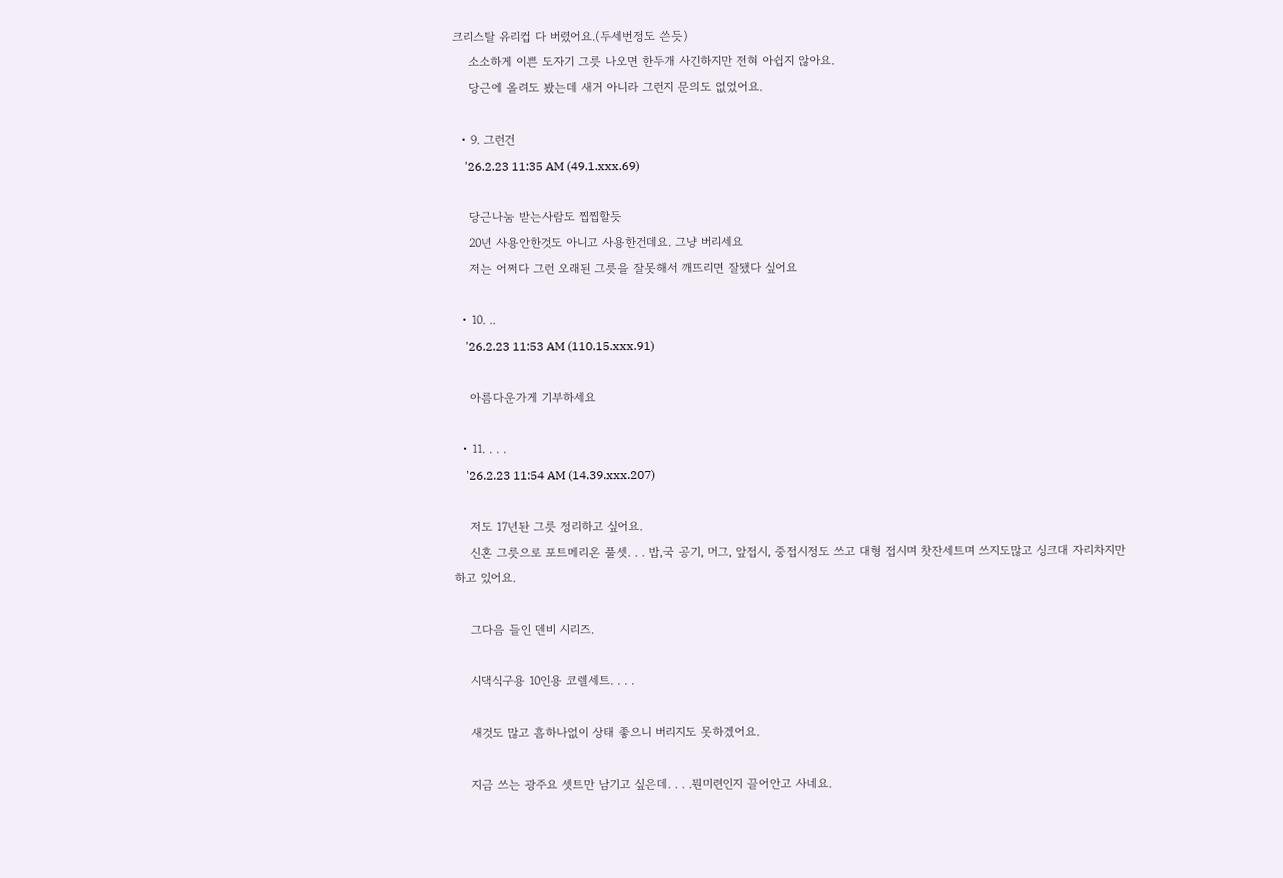크리스탈 유리컵 다 버렸어요.(두세번정도 쓴듯)
    소소하게 이쁜 도자기 그릇 나오면 한두개 사긴하지만 전혀 아쉽지 않아요.
    당근에 올려도 봤는데 새거 아니라 그런지 문의도 없었어요.

  • 9. 그런건
    '26.2.23 11:35 AM (49.1.xxx.69)

    당근나눔 받는사람도 찝찝할듯
    20년 사용안한것도 아니고 사용한건데요. 그냥 버리세요
    저는 어쩌다 그런 오래된 그릇을 잘못해서 깨뜨리면 잘됐다 싶어요

  • 10. ..
    '26.2.23 11:53 AM (110.15.xxx.91)

    아름다운가게 기부하세요

  • 11. . . .
    '26.2.23 11:54 AM (14.39.xxx.207)

    저도 17년돤 그릇 정리하고 싶어요.
    신혼 그릇으로 포트메리온 풀셋. . . 밥,국 공기, 머그, 앞접시, 중접시정도 쓰고 대형 접시며 찻잔세트며 쓰지도많고 싱크대 자리차지만 하고 있어요.

    그다음 들인 덴비 시리즈.

    시댁식구용 10인용 코렐세트. . . .

    새것도 많고 흠하나없이 상태 좋으니 버리지도 못하겠어요.

    지금 쓰는 광주요 셋트만 남기고 싶은데. . . .뭔미련인지 끌어안고 사네요.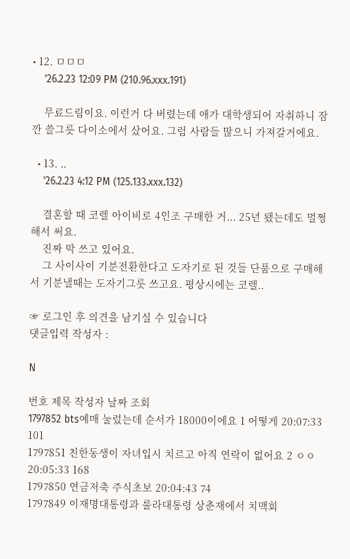• 12. ㅁㅁㅁ
    '26.2.23 12:09 PM (210.96.xxx.191)

    무료드림이요. 이런거 다 버렸는데 애가 대학생되어 자취하니 잠깐 쓸그릇 다이소에서 샀어요. 그럼 사람들 많으니 가져갈거에요.

  • 13. ..
    '26.2.23 4:12 PM (125.133.xxx.132)

    결혼할 때 코렐 아이비로 4인조 구매한 거... 25년 됐는데도 멀쩡해서 써요.
    진짜 막 쓰고 있어요.
    그 사이사이 기분전환한다고 도자기로 된 것들 단품으로 구매해서 기분낼때는 도자기그릇 쓰고요. 평상시에는 코렐..

☞ 로그인 후 의견을 남기실 수 있습니다
댓글입력 작성자 :

N

번호 제목 작성자 날짜 조회
1797852 bts예매 눌렀는데 순서가 18000이에요 1 어떻게 20:07:33 101
1797851 친한동생이 자녀입시 치르고 아직 연락이 없어요 2 ㅇㅇ 20:05:33 168
1797850 연금저축 주식초보 20:04:43 74
1797849 이재명대통령과 룰라대통령 상춘재에서 치맥회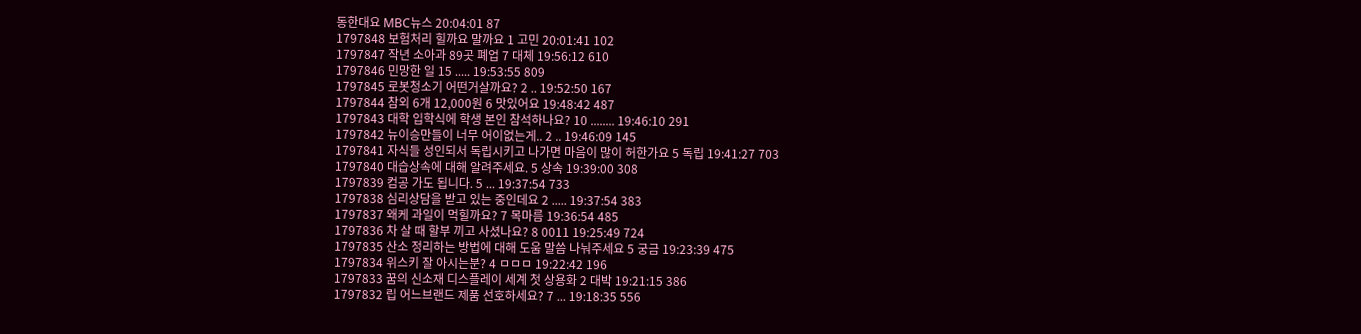동한대요 MBC뉴스 20:04:01 87
1797848 보험처리 힐까요 말까요 1 고민 20:01:41 102
1797847 작년 소아과 89곳 폐업 7 대체 19:56:12 610
1797846 민망한 일 15 ..... 19:53:55 809
1797845 로봇청소기 어떤거살까요? 2 .. 19:52:50 167
1797844 참외 6개 12,000원 6 맛있어요 19:48:42 487
1797843 대학 입학식에 학생 본인 참석하나요? 10 ........ 19:46:10 291
1797842 뉴이승만들이 너무 어이없는게.. 2 .. 19:46:09 145
1797841 자식들 성인되서 독립시키고 나가면 마음이 많이 허한가요 5 독립 19:41:27 703
1797840 대습상속에 대해 알려주세요. 5 상속 19:39:00 308
1797839 컴공 가도 됩니다. 5 ... 19:37:54 733
1797838 심리상담을 받고 있는 중인데요 2 ..... 19:37:54 383
1797837 왜케 과일이 먹힐까요? 7 목마름 19:36:54 485
1797836 차 살 때 할부 끼고 사셨나요? 8 0011 19:25:49 724
1797835 산소 정리하는 방법에 대해 도움 말씀 나눠주세요 5 궁금 19:23:39 475
1797834 위스키 잘 아시는분? 4 ㅁㅁㅁ 19:22:42 196
1797833 꿈의 신소재 디스플레이 세계 첫 상용화 2 대박 19:21:15 386
1797832 립 어느브랜드 제품 선호하세요? 7 ... 19:18:35 556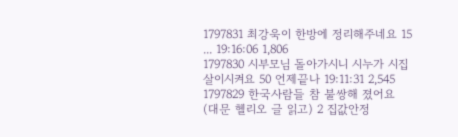1797831 최강욱이 한방에 정리해주네요 15 ... 19:16:06 1,806
1797830 시부모님 돌아가시니 시누가 시집살이시켜요 50 언제끝나 19:11:31 2,545
1797829 한국사람들 참 불쌍해 졌어요 (대문 헬리오 글 읽고) 2 집값안정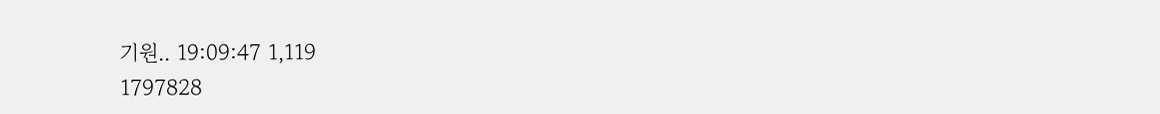기원.. 19:09:47 1,119
1797828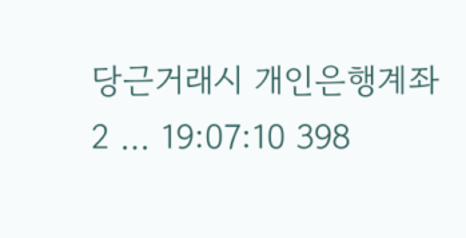당근거래시 개인은행계좌 2 ... 19:07:10 398